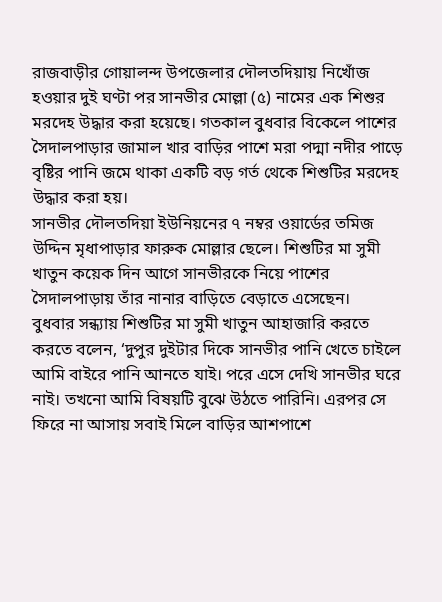রাজবাড়ীর গোয়ালন্দ উপজেলার দৌলতদিয়ায় নিখোঁজ হওয়ার দুই ঘণ্টা পর সানভীর মোল্লা (৫) নামের এক শিশুর মরদেহ উদ্ধার করা হয়েছে। গতকাল বুধবার বিকেলে পাশের সৈদালপাড়ার জামাল খার বাড়ির পাশে মরা পদ্মা নদীর পাড়ে বৃষ্টির পানি জমে থাকা একটি বড় গর্ত থেকে শিশুটির মরদেহ উদ্ধার করা হয়।
সানভীর দৌলতদিয়া ইউনিয়নের ৭ নম্বর ওয়ার্ডের তমিজ উদ্দিন মৃধাপাড়ার ফারুক মোল্লার ছেলে। শিশুটির মা সুমী খাতুন কয়েক দিন আগে সানভীরকে নিয়ে পাশের সৈদালপাড়ায় তাঁর নানার বাড়িতে বেড়াতে এসেছেন।
বুধবার সন্ধ্যায় শিশুটির মা সুমী খাতুন আহাজারি করতে করতে বলেন, ‘দুপুর দুইটার দিকে সানভীর পানি খেতে চাইলে আমি বাইরে পানি আনতে যাই। পরে এসে দেখি সানভীর ঘরে নাই। তখনো আমি বিষয়টি বুঝে উঠতে পারিনি। এরপর সে ফিরে না আসায় সবাই মিলে বাড়ির আশপাশে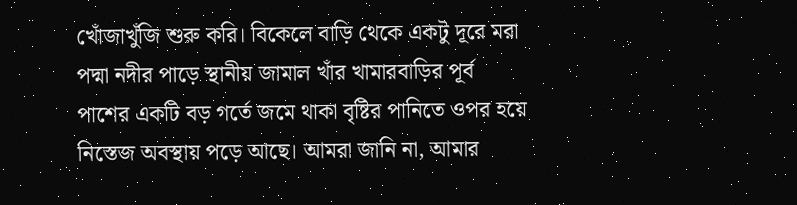খোঁজাখুঁজি শুরু করি। বিকেলে বাড়ি থেকে একটু দূরে মরা পদ্মা নদীর পাড়ে স্থানীয় জামাল খাঁর খামারবাড়ির পূর্ব পাশের একটি বড় গর্তে জমে থাকা বৃষ্টির পানিতে ওপর হয়ে নিস্তেজ অবস্থায় পড়ে আছে। আমরা জানি না, আমার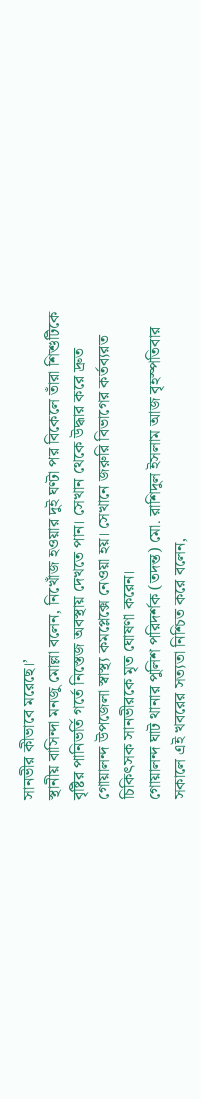সানভীর কীভাবে মরেছে।’
স্থানীয় বাসিন্দা মনজু মোল্লা বলেন, নিখোঁজ হওয়ার দুই ঘণ্টা পর বিকেলে তাঁরা শিশুটিকে বৃষ্টির পানিভর্তি গর্তে নিস্তেজ অবস্থায় দেখতে পান। সেখান থেকে উদ্ধার করে দ্রুত গোয়ালন্দ উপজেলা স্বাস্থ্য কমপ্লেক্সে নেওয়া হয়। সেখানে জরুরি বিভাগের কর্তব্যরত চিকিৎসক সানভীরকে মৃত ঘোষণা করেন।
গোয়ালন্দ ঘাট থানার পুলিশ পরিদর্শক (তদন্ত) মো. রাশিদুল ইসলাম আজ বৃহস্পতিবার সকালে এই খবরের সত্যতা নিশ্চিত করে বলেন,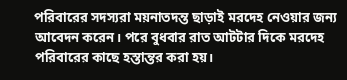পরিবারের সদস্যরা ময়নাতদন্ত ছাড়াই মরদেহ নেওয়ার জন্য আবেদন করেন। পরে বুধবার রাত আটটার দিকে মরদেহ পরিবারের কাছে হস্তান্তর করা হয়।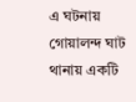এ ঘটনায় গোয়ালন্দ ঘাট থানায় একটি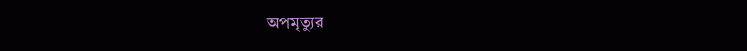অপমৃত্যুর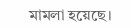মামলা হয়েছে।